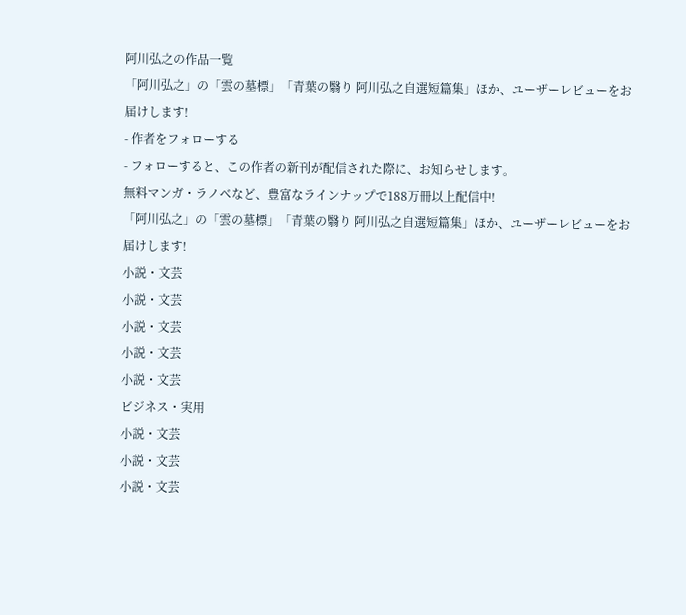阿川弘之の作品一覧
「阿川弘之」の「雲の墓標」「青葉の翳り 阿川弘之自選短篇集」ほか、ユーザーレビューをお届けします!
- 作者をフォローする
- フォローすると、この作者の新刊が配信された際に、お知らせします。
無料マンガ・ラノベなど、豊富なラインナップで188万冊以上配信中!
「阿川弘之」の「雲の墓標」「青葉の翳り 阿川弘之自選短篇集」ほか、ユーザーレビューをお届けします!
小説・文芸
小説・文芸
小説・文芸
小説・文芸
小説・文芸
ビジネス・実用
小説・文芸
小説・文芸
小説・文芸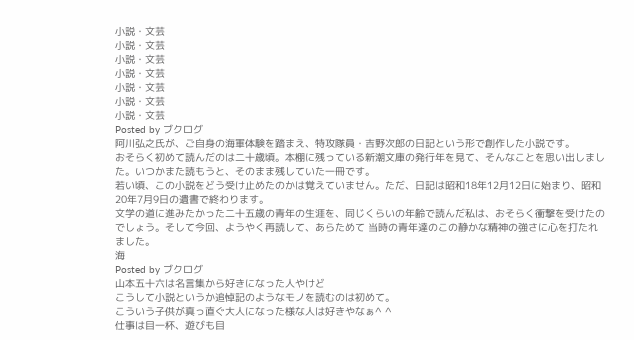小説・文芸
小説・文芸
小説・文芸
小説・文芸
小説・文芸
小説・文芸
小説・文芸
Posted by ブクログ
阿川弘之氏が、ご自身の海軍体験を踏まえ、特攻隊員・吉野次郎の日記という形で創作した小説です。
おそらく初めて読んだのは二十歳頃。本棚に残っている新潮文庫の発行年を見て、そんなことを思い出しました。いつかまた読もうと、そのまま残していた一冊です。
若い頃、この小説をどう受け止めたのかは覚えていません。ただ、日記は昭和18年12月12日に始まり、昭和20年7月9日の遺書で終わります。
文学の道に進みたかった二十五歳の青年の生涯を、同じくらいの年齢で読んだ私は、おそらく衝撃を受けたのでしょう。そして今回、ようやく再読して、あらためて 当時の青年達のこの静かな精神の強さに心を打たれました。
海
Posted by ブクログ
山本五十六は名言集から好きになった人やけど
こうして小説というか追悼記のようなモノを読むのは初めて。
こういう子供が真っ直ぐ大人になった様な人は好きやなぁ^ ^
仕事は目一杯、遊びも目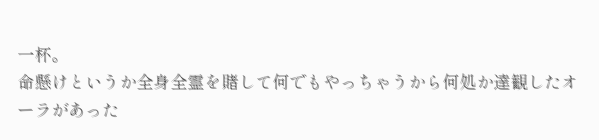一杯。
命懸けというか全身全霊を賭して何でもやっちゃうから何処か達観したオーラがあった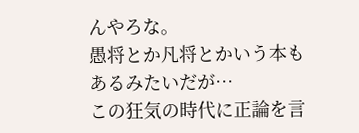んやろな。
愚将とか凡将とかいう本もあるみたいだが…
この狂気の時代に正論を言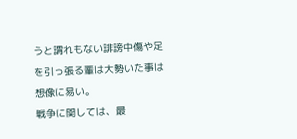うと謂れもない誹謗中傷や足を引っ張る輩は大勢いた事は想像に易い。
戦争に関しては、最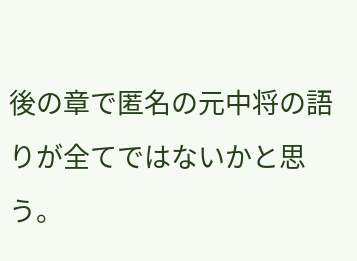後の章で匿名の元中将の語りが全てではないかと思う。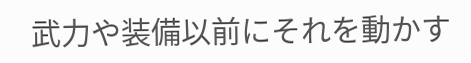武力や装備以前にそれを動かす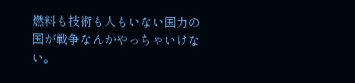燃料も技術も人もいない国力の国が戦争なんかやっちゃいけない。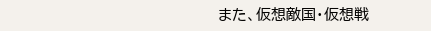また、仮想敵国・仮想戦